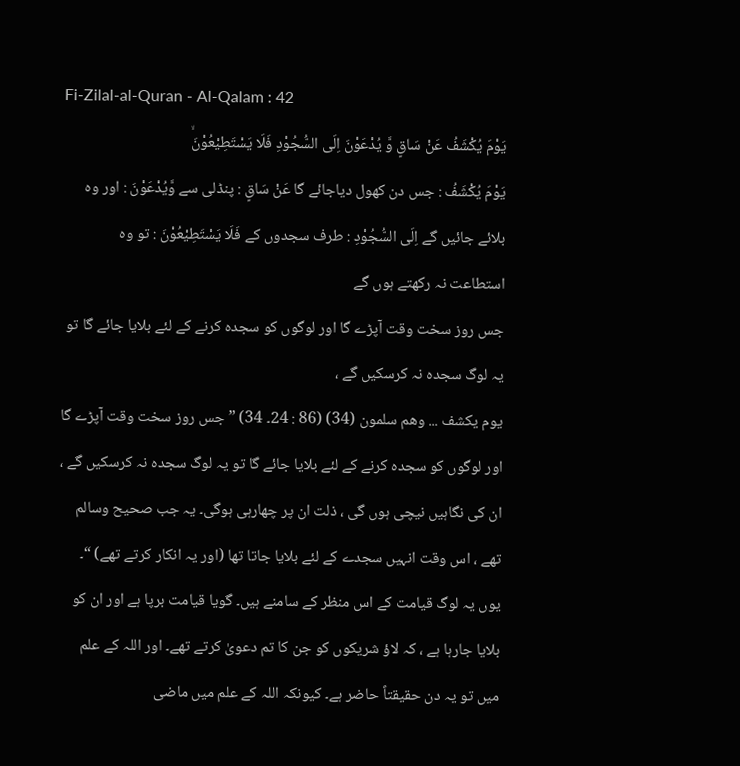Fi-Zilal-al-Quran - Al-Qalam : 42
یَوْمَ یُكْشَفُ عَنْ سَاقٍ وَّ یُدْعَوْنَ اِلَى السُّجُوْدِ فَلَا یَسْتَطِیْعُوْنَۙ
يَوْمَ يُكْشَفُ : جس دن کھول دیاجائے گا عَنْ سَاقٍ : پنڈلی سے وَّيُدْعَوْنَ : اور وہ بلائے جائیں گے اِلَى السُّجُوْدِ : طرف سجدوں کے فَلَا يَسْتَطِيْعُوْنَ : تو وہ استطاعت نہ رکھتے ہوں گے
جس روز سخت وقت آپڑے گا اور لوگوں کو سجدہ کرنے کے لئے بلایا جائے گا تو یہ لوگ سجدہ نہ کرسکیں گے ،
یوم یکشف ... وھم سلمون (34) (86 : 24۔ 34) ” جس روز سخت وقت آپڑے گا اور لوگوں کو سجدہ کرنے کے لئے بلایا جائے گا تو یہ لوگ سجدہ نہ کرسکیں گے ، ان کی نگاہیں نیچی ہوں گی ، ذلت ان پر چھارہی ہوگی۔ یہ جب صحیح وسالم تھے ، اس وقت انہیں سجدے کے لئے بلایا جاتا تھا (اور یہ انکار کرتے تھے) “۔ یوں یہ لوگ قیامت کے اس منظر کے سامنے ہیں۔ گویا قیامت برپا ہے اور ان کو بلایا جارہا ہے ، کہ لاؤ شریکوں کو جن کا تم دعویٰ کرتے تھے۔ اور اللہ کے علم میں تو یہ دن حقیقتاً حاضر ہے۔ کیونکہ اللہ کے علم میں ماضی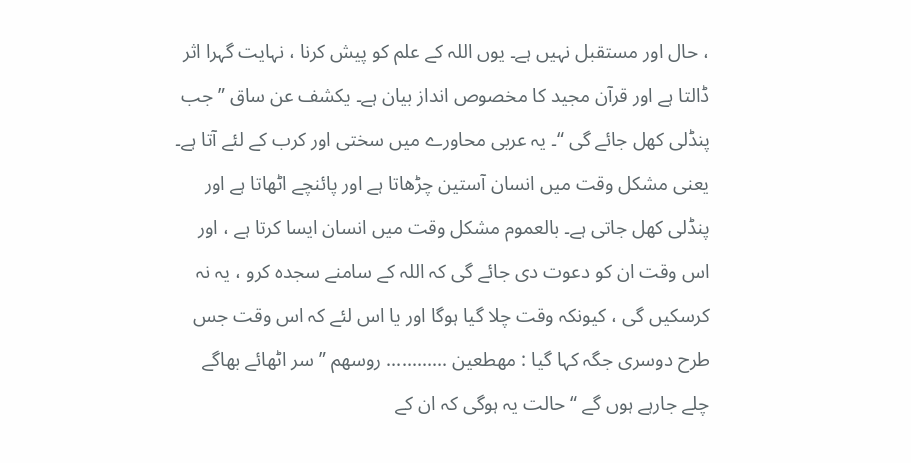، حال اور مستقبل نہیں ہے۔ یوں اللہ کے علم کو پیش کرنا ، نہایت گہرا اثر ڈالتا ہے اور قرآن مجید کا مخصوص انداز بیان ہے۔ یکشف عن ساق ” جب پنڈلی کھل جائے گی “۔ یہ عربی محاورے میں سختی اور کرب کے لئے آتا ہے۔ یعنی مشکل وقت میں انسان آستین چڑھاتا ہے اور پائنچے اٹھاتا ہے اور پنڈلی کھل جاتی ہے۔ بالعموم مشکل وقت میں انسان ایسا کرتا ہے ، اور اس وقت ان کو دعوت دی جائے گی کہ اللہ کے سامنے سجدہ کرو ، یہ نہ کرسکیں گی ، کیونکہ وقت چلا گیا ہوگا اور یا اس لئے کہ اس وقت جس طرح دوسری جگہ کہا گیا : مھطعین ............ روسھم ” سر اٹھائے بھاگے چلے جارہے ہوں گے “ حالت یہ ہوگی کہ ان کے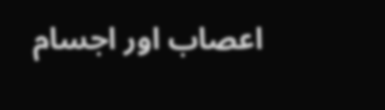اعصاب اور اجسام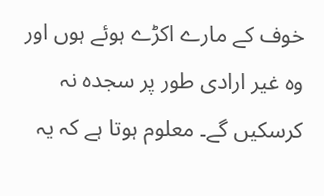خوف کے مارے اکڑے ہوئے ہوں اور وہ غیر ارادی طور پر سجدہ نہ کرسکیں گے۔ معلوم ہوتا ہے کہ یہ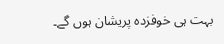بہت ہی خوفزدہ پریشان ہوں گے۔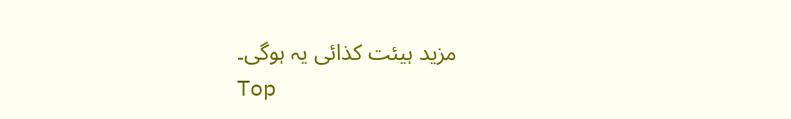مزید ہیئت کذائی یہ ہوگی۔
Top